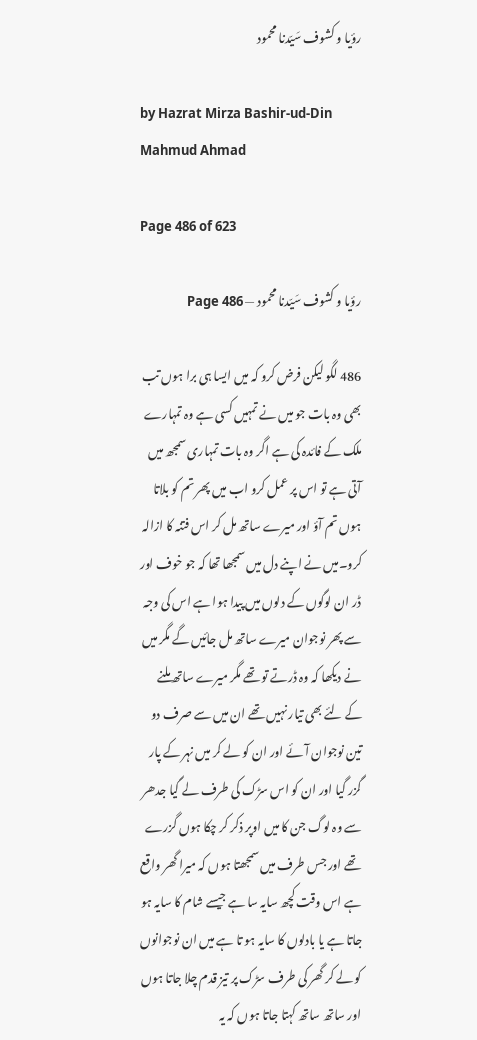رؤیا و کشوف سَیّدنا محمود

by Hazrat Mirza Bashir-ud-Din Mahmud Ahmad

Page 486 of 623

رؤیا و کشوف سَیّدنا محمود — Page 486

486 لگو لیکن فرض کرو کہ میں ایسا ہی برا ہوں تب بھی وہ بات جو میں نے تمہیں کسی ہے وہ تمہارے ملک کے فائدہ کی ہے اگر وہ بات تمہاری سمجھ میں آتی ہے تو اس پر عمل کرو اب میں پھر تم کو بلاتا ہوں تم آؤ اور میرے ساتھ مل کر اس فتنہ کا ازالہ کرو۔میں نے اپنے دل میں سمجھا تھا کہ جو خوف اور ڈر ان لوگوں کے دلوں میں پیدا ہوا ہے اس کی وجہ سے پھر نوجوان میرے ساتھ مل جائیں گے مگر میں نے دیکھا کہ وہ ڈرتے تو تھے مگر میرے ساتھ ملنے کے لئے بھی تیار نہیں تھے ان میں سے صرف دو تین نوجوان آئے اور ان کو لے کر میں نہر کے پار گزر گیا اور ان کو اس سڑک کی طرف لے گیا جدھر سے وہ لوگ جن کا میں اوپر ذکر کر چکا ہوں گزرے تھے اور جس طرف میں سمجھتا ہوں کہ میرا گھر واقع ہے اس وقت کچھ سایہ سا ہے جیسے شام کا سایہ ہو جاتا ہے یا بادلوں کا سایہ ہو تا ہے میں ان نوجوانوں کو لے کر گھر کی طرف سڑک پر تیز قدم چلا جاتا ہوں اور ساتھ ساتھ کہتا جاتا ہوں کہ یہ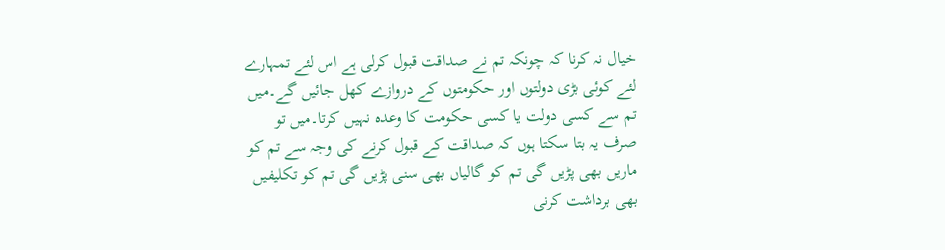خیال نہ کرنا کہ چونکہ تم نے صداقت قبول کرلی ہے اس لئے تمہارے لئے کوئی بڑی دولتوں اور حکومتوں کے دروازے کھل جائیں گے۔میں تم سے کسی دولت یا کسی حکومت کا وعدہ نہیں کرتا۔میں تو صرف یہ بتا سکتا ہوں کہ صداقت کے قبول کرنے کی وجہ سے تم کو ماریں بھی پڑیں گی تم کو گالیاں بھی سنی پڑیں گی تم کو تکلیفیں بھی برداشت کرنی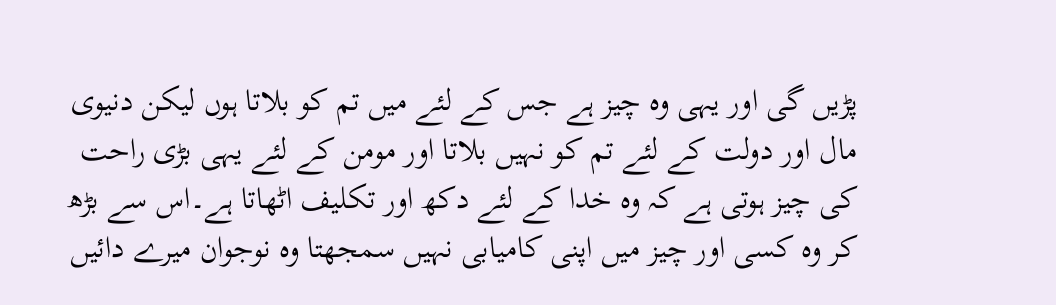پڑیں گی اور یہی وہ چیز ہے جس کے لئے میں تم کو بلاتا ہوں لیکن دنیوی مال اور دولت کے لئے تم کو نہیں بلاتا اور مومن کے لئے یہی بڑی راحت کی چیز ہوتی ہے کہ وہ خدا کے لئے دکھ اور تکلیف اٹھاتا ہے۔اس سے بڑھ کر وہ کسی اور چیز میں اپنی کامیابی نہیں سمجھتا وہ نوجوان میرے دائیں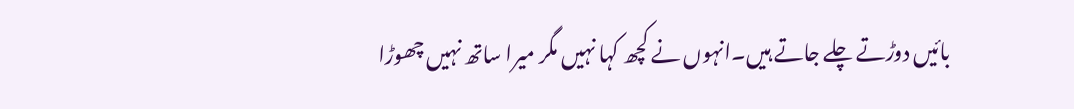بائیں دوڑتے چلے جاتے ہیں۔انہوں نے کچھ کہا نہیں مگر میرا ساتھ نہیں چھوڑا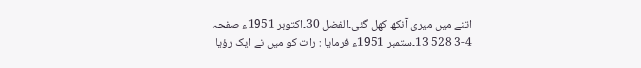اتنے میں میری آنکھ کھل گئی۔الفضل 30۔اکتوبر 1951ء صفحہ 4-3 528 13۔ستمبر 1951ء فرمایا : رات کو میں نے ایک رؤیا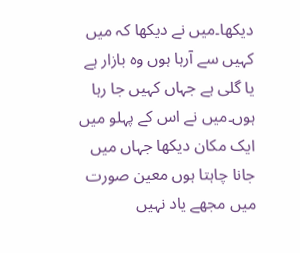دیکھا۔میں نے دیکھا کہ میں کہیں سے آرہا ہوں وہ بازار ہے یا گلی ہے جہاں کہیں جا رہا ہوں۔میں نے اس کے پہلو میں ایک مکان دیکھا جہاں میں جانا چاہتا ہوں معین صورت میں مجھے یاد نہیں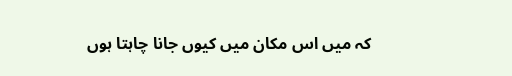کہ میں اس مکان میں کیوں جانا چاہتا ہوں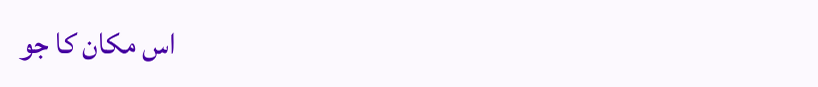اس مکان کا جو